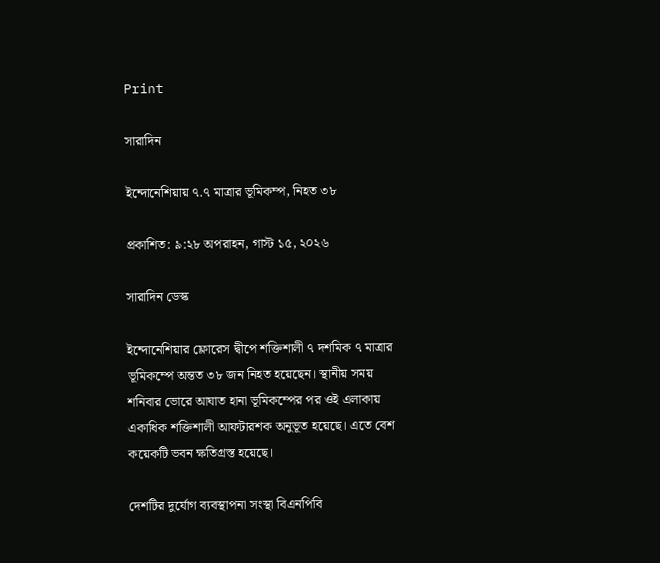Print

সারাদিন

ইন্দোনেশিয়ায় ৭.৭ মাত্রার ভূমিকম্প, নিহত ৩৮

প্রকাশিত: ৯:২৮ অপরাহন, গাস্ট ১৫, ২০২৬

সারাদিন ডেস্ক

ইন্দোনেশিয়ার ফ্লোরেস দ্বীপে শক্তিশালী ৭ দশমিক ৭ মাত্রার ভূমিকম্পে অন্তত ৩৮ জন নিহত হয়েছেন। স্থানীয় সময় শনিবার ভোরে আঘাত হানা ভূমিকম্পের পর ওই এলাকায় একাধিক শক্তিশালী আফটারশক অনুভূত হয়েছে। এতে বেশ কয়েকটি ভবন ক্ষতিগ্রস্ত হয়েছে।

দেশটির দুর্যোগ ব্যবস্থাপনা সংস্থা বিএনপিবি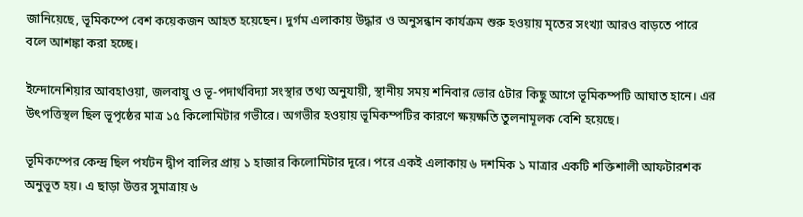জানিয়েছে, ভূমিকম্পে বেশ কয়েকজন আহত হয়েছেন। দুর্গম এলাকায় উদ্ধার ও অনুসন্ধান কার্যক্রম শুরু হওয়ায় মৃতের সংখ্যা আরও বাড়তে পারে বলে আশঙ্কা করা হচ্ছে।

ইন্দোনেশিয়ার আবহাওয়া, জলবায়ু ও ভূ-পদার্থবিদ্যা সংস্থার তথ্য অনুযায়ী, স্থানীয় সময় শনিবার ভোর ৫টার কিছু আগে ভূমিকম্পটি আঘাত হানে। এর উৎপত্তিস্থল ছিল ভূপৃষ্ঠের মাত্র ১৫ কিলোমিটার গভীরে। অগভীর হওয়ায় ভূমিকম্পটির কারণে ক্ষয়ক্ষতি তুলনামূলক বেশি হয়েছে।

ভূমিকম্পের কেন্দ্র ছিল পর্যটন দ্বীপ বালির প্রায় ১ হাজার কিলোমিটার দূরে। পরে একই এলাকায় ৬ দশমিক ১ মাত্রার একটি শক্তিশালী আফটারশক অনুভূত হয়। এ ছাড়া উত্তর সুমাত্রায় ৬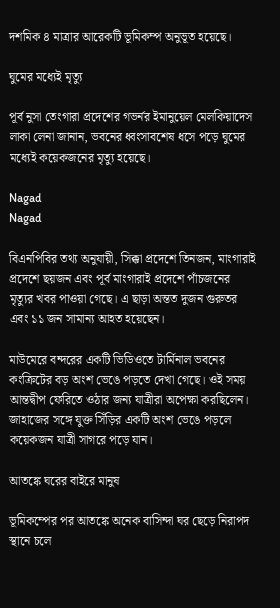দশমিক ৪ মাত্রার আরেকটি ভূমিকম্প অনুভূত হয়েছে।

ঘুমের মধ্যেই মৃত্যু

পূর্ব নুসা তেংগারা প্রদেশের গভর্নর ইমানুয়েল মেলকিয়াদেস লাকা লেনা জানান, ভবনের ধ্বংসাবশেষ ধসে পড়ে ঘুমের মধ্যেই কয়েকজনের মৃত্যু হয়েছে।

Nagad
Nagad

বিএনপিবির তথ্য অনুযায়ী, সিক্কা প্রদেশে তিনজন, মাংগারাই প্রদেশে ছয়জন এবং পূর্ব মাংগারাই প্রদেশে পাঁচজনের মৃত্যুর খবর পাওয়া গেছে। এ ছাড়া অন্তত দুজন গুরুতর এবং ১১ জন সামান্য আহত হয়েছেন।

মাউমেরে বন্দরের একটি ভিডিওতে টার্মিনাল ভবনের কংক্রিটের বড় অংশ ভেঙে পড়তে দেখা গেছে। ওই সময় আন্তদ্বীপ ফেরিতে ওঠার জন্য যাত্রীরা অপেক্ষা করছিলেন। জাহাজের সঙ্গে যুক্ত সিঁড়ির একটি অংশ ভেঙে পড়লে কয়েকজন যাত্রী সাগরে পড়ে যান।

আতঙ্কে ঘরের বাইরে মানুষ

ভূমিকম্পের পর আতঙ্কে অনেক বাসিন্দা ঘর ছেড়ে নিরাপদ স্থানে চলে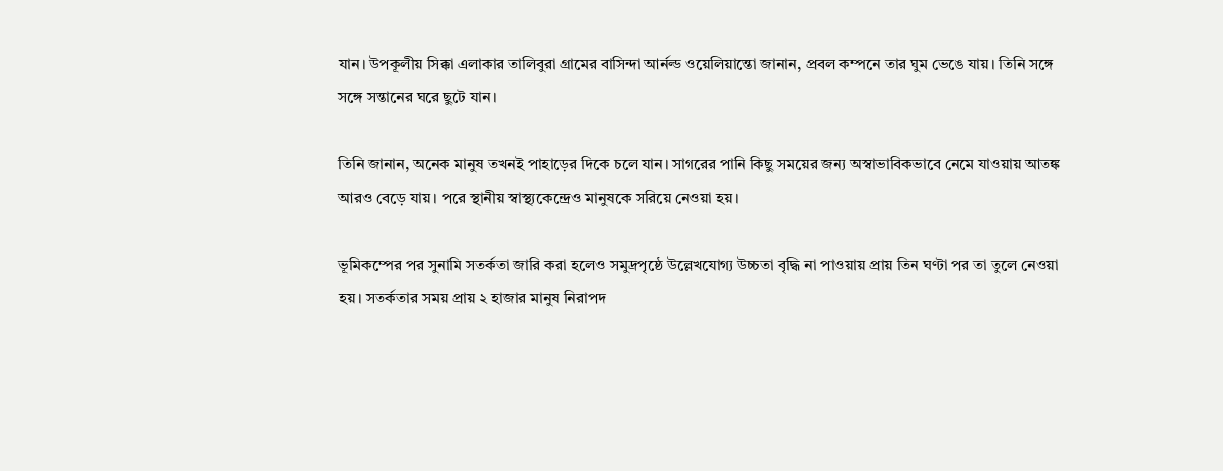যান। উপকূলীয় সিক্কা এলাকার তালিবুরা গ্রামের বাসিন্দা আর্নল্ড ওয়েলিয়ান্তো জানান, প্রবল কম্পনে তার ঘুম ভেঙে যায়। তিনি সঙ্গে সঙ্গে সন্তানের ঘরে ছুটে যান।

তিনি জানান, অনেক মানুষ তখনই পাহাড়ের দিকে চলে যান। সাগরের পানি কিছু সময়ের জন্য অস্বাভাবিকভাবে নেমে যাওয়ায় আতঙ্ক আরও বেড়ে যায়। পরে স্থানীয় স্বাস্থ্যকেন্দ্রেও মানুষকে সরিয়ে নেওয়া হয়।

ভূমিকম্পের পর সুনামি সতর্কতা জারি করা হলেও সমুদ্রপৃষ্ঠে উল্লেখযোগ্য উচ্চতা বৃদ্ধি না পাওয়ায় প্রায় তিন ঘণ্টা পর তা তুলে নেওয়া হয়। সতর্কতার সময় প্রায় ২ হাজার মানুষ নিরাপদ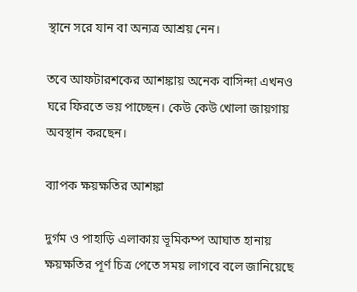স্থানে সরে যান বা অন্যত্র আশ্রয় নেন।

তবে আফটারশকের আশঙ্কায় অনেক বাসিন্দা এখনও ঘরে ফিরতে ভয় পাচ্ছেন। কেউ কেউ খোলা জায়গায় অবস্থান করছেন।

ব্যাপক ক্ষয়ক্ষতির আশঙ্কা

দুর্গম ও পাহাড়ি এলাকায় ভূমিকম্প আঘাত হানায় ক্ষয়ক্ষতির পূর্ণ চিত্র পেতে সময় লাগবে বলে জানিয়েছে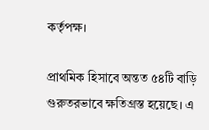কর্তৃপক্ষ।

প্রাথমিক হিসাবে অন্তত ৫৪টি বাড়ি গুরুতরভাবে ক্ষতিগ্রস্ত হয়েছে। এ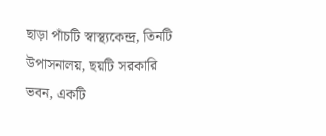ছাড়া পাঁচটি স্বাস্থ্যকেন্দ্র, তিনটি উপাসনালয়, ছয়টি সরকারি ভবন, একটি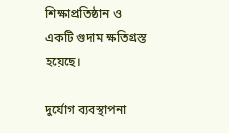শিক্ষাপ্রতিষ্ঠান ও একটি গুদাম ক্ষতিগ্রস্ত হয়েছে।

দুর্যোগ ব্যবস্থাপনা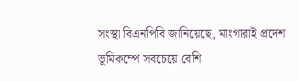সংস্থা বিএনপিবি জানিয়েছে, মাংগারাই প্রদেশ ভূমিকম্পে সবচেয়ে বেশি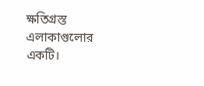ক্ষতিগ্রস্ত এলাকাগুলোর একটি।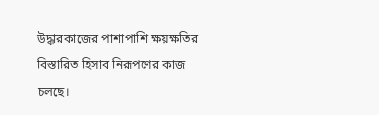উদ্ধারকাজের পাশাপাশি ক্ষয়ক্ষতির বিস্তারিত হিসাব নিরূপণের কাজ চলছে।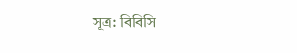সূত্র: বিবিসি